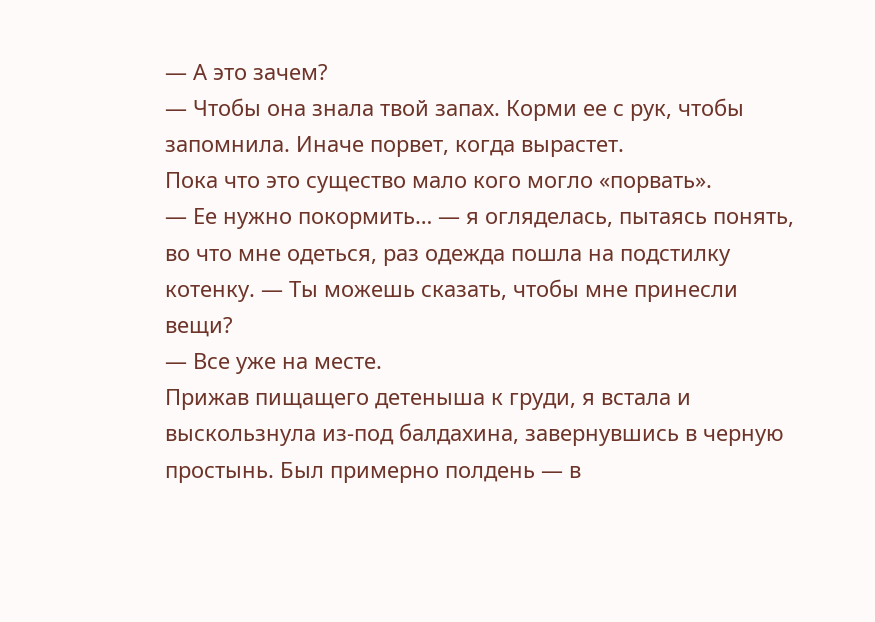— А это зачем?
— Чтобы она знала твой запах. Корми ее с рук, чтобы запомнила. Иначе порвет, когда вырастет.
Пока что это существо мало кого могло «порвать».
— Ее нужно покормить… — я огляделась, пытаясь понять, во что мне одеться, раз одежда пошла на подстилку котенку. — Ты можешь сказать, чтобы мне принесли вещи?
— Все уже на месте.
Прижав пищащего детеныша к груди, я встала и выскользнула из-под балдахина, завернувшись в черную простынь. Был примерно полдень — в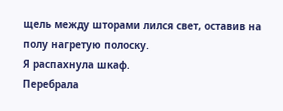щель между шторами лился свет, оставив на полу нагретую полоску.
Я распахнула шкаф.
Перебрала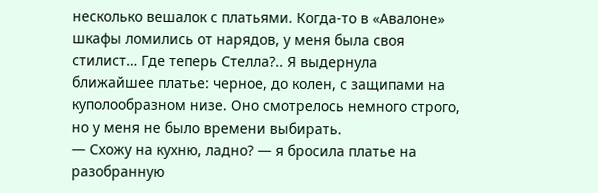несколько вешалок с платьями. Когда-то в «Авалоне» шкафы ломились от нарядов, у меня была своя стилист… Где теперь Стелла?.. Я выдернула ближайшее платье: черное, до колен, с защипами на куполообразном низе. Оно смотрелось немного строго, но у меня не было времени выбирать.
— Схожу на кухню, ладно? — я бросила платье на разобранную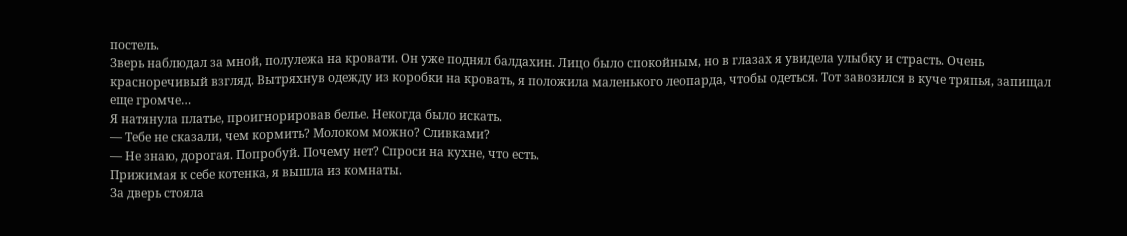постель.
Зверь наблюдал за мной, полулежа на кровати. Он уже поднял балдахин. Лицо было спокойным, но в глазах я увидела улыбку и страсть. Очень красноречивый взгляд. Вытряхнув одежду из коробки на кровать, я положила маленького леопарда, чтобы одеться. Тот завозился в куче тряпья, запищал еще громче…
Я натянула платье, проигнорировав белье. Некогда было искать.
— Тебе не сказали, чем кормить? Молоком можно? Сливками?
— Не знаю, дорогая. Попробуй. Почему нет? Спроси на кухне, что есть.
Прижимая к себе котенка, я вышла из комнаты.
За дверь стояла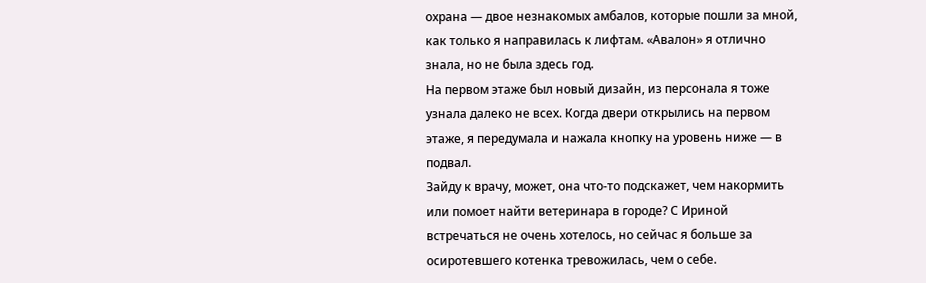охрана — двое незнакомых амбалов, которые пошли за мной, как только я направилась к лифтам. «Авалон» я отлично знала, но не была здесь год.
На первом этаже был новый дизайн, из персонала я тоже узнала далеко не всех. Когда двери открылись на первом этаже, я передумала и нажала кнопку на уровень ниже — в подвал.
Зайду к врачу, может, она что-то подскажет, чем накормить или помоет найти ветеринара в городе? С Ириной встречаться не очень хотелось, но сейчас я больше за осиротевшего котенка тревожилась, чем о себе.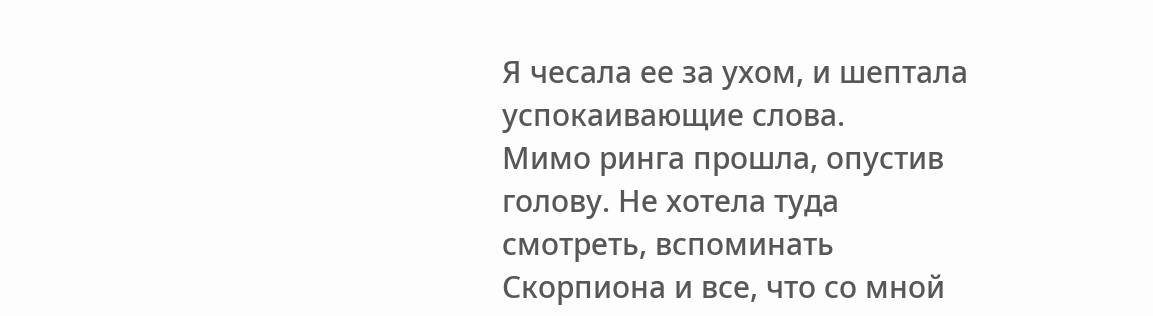Я чесала ее за ухом, и шептала успокаивающие слова.
Мимо ринга прошла, опустив голову. Не хотела туда смотреть, вспоминать Скорпиона и все, что со мной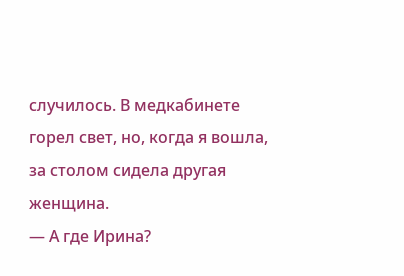случилось. В медкабинете горел свет, но, когда я вошла, за столом сидела другая женщина.
— А где Ирина?